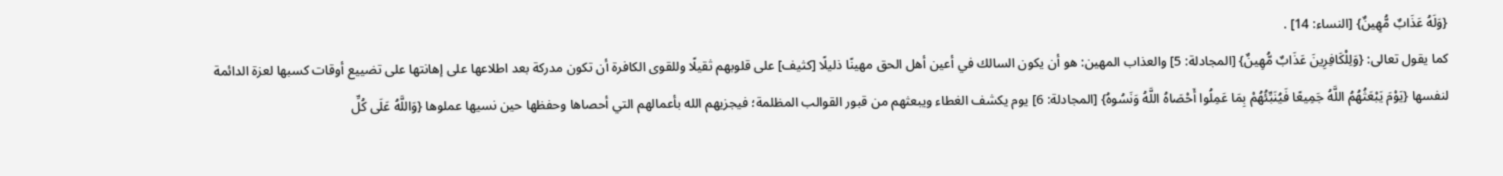{وَلَهُ عَذَابٌ مُّهِينٌ} [النساء: 14] .
كما يقول تعالى: {وَلِلْكَافِرِينَ عَذَابٌ مُّهِينٌ} [المجادلة: 5] والعذاب المهين: هو أن يكون السالك في أعين أهل الحق مهينًا ذليلًا [كثيف] على قلوبهم ثقيلًا وللقوى الكافرة أن تكون مدركة بعد اطلاعها على إهانتها على تضييع أوقات كسبها لعزة الدائمة لنفسها {يَوْمَ يَبْعَثُهُمُ اللَّهُ جَمِيعًا فَيُنَبِّئُهُمْ بِمَا عَمِلُوا أَحْصَاهُ اللَّهُ وَنَسُوهُ} [المجادلة: 6] يوم يكشف الغطاء ويبعثهم من قبور القوالب المظلمة؛ فيجزيهم الله بأعمالهم التي أحصاها وحفظها حين نسيها عملوها {وَاللَّهُ عَلَى كُلِّ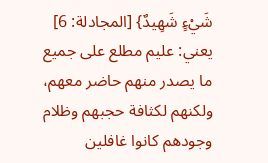شَيْءٍ شَهِيدٌ} [المجادلة: 6] يعني: عليم مطلع على جميع ما يصدر منهم حاضر معهم، ولكنهم لكثافة حجبهم وظلام وجودهم كانوا غافلين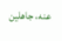عنه، جاهلين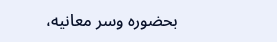بحضوره وسر معانيه،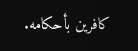كافرين بأحكامه.